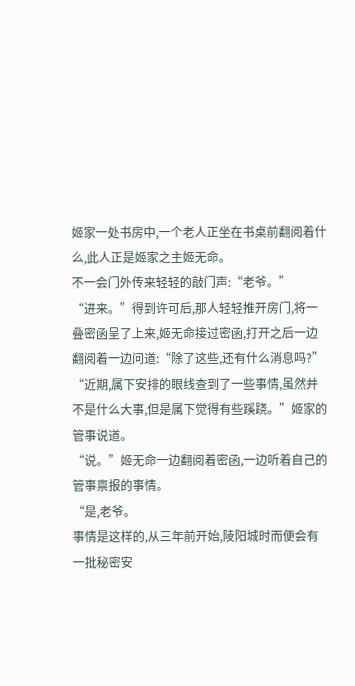姬家一处书房中,一个老人正坐在书桌前翻阅着什么,此人正是姬家之主姬无命。
不一会门外传来轻轻的敲门声:“老爷。”
“进来。”得到许可后,那人轻轻推开房门,将一叠密函呈了上来,姬无命接过密函,打开之后一边翻阅着一边问道:“除了这些,还有什么消息吗?”
“近期,属下安排的眼线查到了一些事情,虽然并不是什么大事,但是属下觉得有些蹊跷。”姬家的管事说道。
“说。”姬无命一边翻阅着密函,一边听着自己的管事禀报的事情。
“是,老爷。
事情是这样的,从三年前开始,陵阳城时而便会有一批秘密安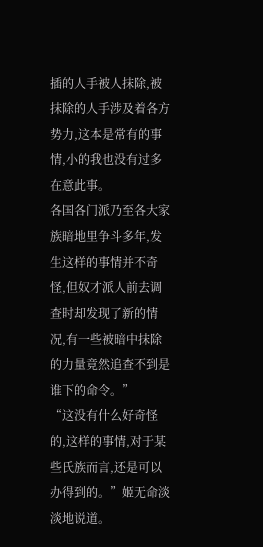插的人手被人抹除,被抹除的人手涉及着各方势力,这本是常有的事情,小的我也没有过多在意此事。
各国各门派乃至各大家族暗地里争斗多年,发生这样的事情并不奇怪,但奴才派人前去调查时却发现了新的情况,有一些被暗中抹除的力量竟然追查不到是谁下的命令。”
“这没有什么好奇怪的,这样的事情,对于某些氏族而言,还是可以办得到的。”姬无命淡淡地说道。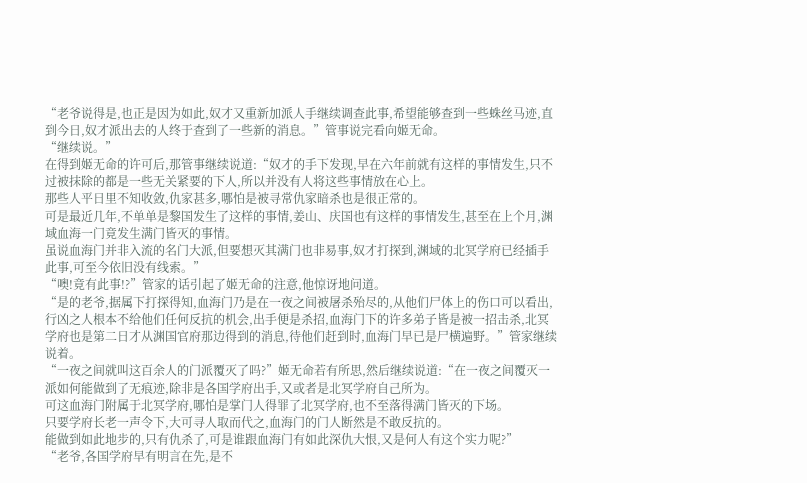“老爷说得是,也正是因为如此,奴才又重新加派人手继续调查此事,希望能够查到一些蛛丝马迹,直到今日,奴才派出去的人终于查到了一些新的消息。”管事说完看向姬无命。
“继续说。”
在得到姬无命的许可后,那管事继续说道:“奴才的手下发现,早在六年前就有这样的事情发生,只不过被抹除的都是一些无关紧要的下人,所以并没有人将这些事情放在心上。
那些人平日里不知收敛,仇家甚多,哪怕是被寻常仇家暗杀也是很正常的。
可是最近几年,不单单是黎国发生了这样的事情,姜山、庆国也有这样的事情发生,甚至在上个月,渊域血海一门竟发生满门皆灭的事情。
虽说血海门并非入流的名门大派,但要想灭其满门也非易事,奴才打探到,渊域的北冥学府已经插手此事,可至今依旧没有线索。”
“噢!竟有此事!?”管家的话引起了姬无命的注意,他惊讶地问道。
“是的老爷,据属下打探得知,血海门乃是在一夜之间被屠杀殆尽的,从他们尸体上的伤口可以看出,行凶之人根本不给他们任何反抗的机会,出手便是杀招,血海门下的许多弟子皆是被一招击杀,北冥学府也是第二日才从渊国官府那边得到的消息,待他们赶到时,血海门早已是尸横遍野。”管家继续说着。
“一夜之间就叫这百余人的门派覆灭了吗?”姬无命若有所思,然后继续说道:“在一夜之间覆灭一派如何能做到了无痕迹,除非是各国学府出手,又或者是北冥学府自己所为。
可这血海门附属于北冥学府,哪怕是掌门人得罪了北冥学府,也不至落得满门皆灭的下场。
只要学府长老一声令下,大可寻人取而代之,血海门的门人断然是不敢反抗的。
能做到如此地步的,只有仇杀了,可是谁跟血海门有如此深仇大恨,又是何人有这个实力呢?”
“老爷,各国学府早有明言在先,是不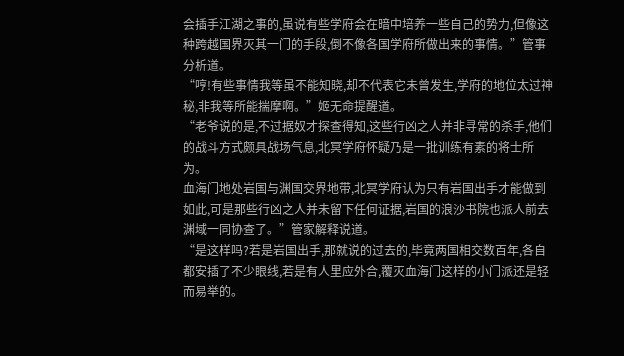会插手江湖之事的,虽说有些学府会在暗中培养一些自己的势力,但像这种跨越国界灭其一门的手段,倒不像各国学府所做出来的事情。”管事分析道。
“哼!有些事情我等虽不能知晓,却不代表它未曾发生,学府的地位太过神秘,非我等所能揣摩啊。”姬无命提醒道。
“老爷说的是,不过据奴才探查得知,这些行凶之人并非寻常的杀手,他们的战斗方式颇具战场气息,北冥学府怀疑乃是一批训练有素的将士所为。
血海门地处岩国与渊国交界地带,北冥学府认为只有岩国出手才能做到如此,可是那些行凶之人并未留下任何证据,岩国的浪沙书院也派人前去渊域一同协查了。”管家解释说道。
“是这样吗?若是岩国出手,那就说的过去的,毕竟两国相交数百年,各自都安插了不少眼线,若是有人里应外合,覆灭血海门这样的小门派还是轻而易举的。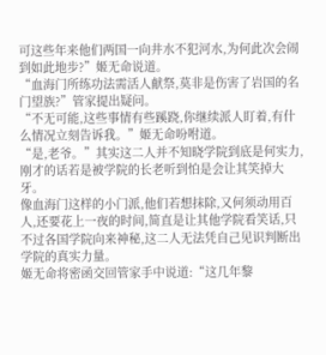可这些年来他们两国一向井水不犯河水,为何此次会闹到如此地步?”姬无命说道。
“血海门所练功法需活人献祭,莫非是伤害了岩国的名门望族?”管家提出疑问。
“不无可能,这些事情有些蹊跷,你继续派人盯着,有什么情况立刻告诉我。”姬无命吩咐道。
“是,老爷。”其实这二人并不知晓学院到底是何实力,刚才的话若是被学院的长老听到怕是会让其笑掉大牙。
像血海门这样的小门派,他们若想抹除,又何须动用百人,还要花上一夜的时间,简直是让其他学院看笑话,只不过各国学院向来神秘,这二人无法凭自己见识判断出学院的真实力量。
姬无命将密函交回管家手中说道:“这几年黎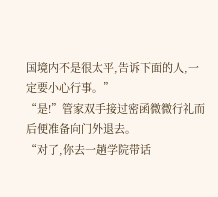国境内不是很太平,告诉下面的人,一定要小心行事。”
“是!”管家双手接过密函微微行礼而后便准备向门外退去。
“对了,你去一趟学院带话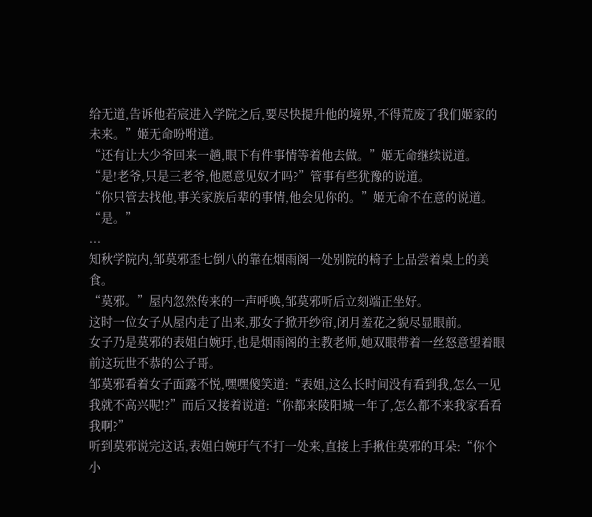给无道,告诉他若宸进入学院之后,要尽快提升他的境界,不得荒废了我们姬家的未来。”姬无命吩咐道。
“还有让大少爷回来一趟,眼下有件事情等着他去做。”姬无命继续说道。
“是!老爷,只是三老爷,他愿意见奴才吗?”管事有些犹豫的说道。
“你只管去找他,事关家族后辈的事情,他会见你的。”姬无命不在意的说道。
“是。”
...
知秋学院内,邹莫邪歪七倒八的靠在烟雨阁一处别院的椅子上品尝着桌上的美食。
“莫邪。”屋内忽然传来的一声呼唤,邹莫邪听后立刻端正坐好。
这时一位女子从屋内走了出来,那女子掀开纱帘,闭月羞花之貌尽显眼前。
女子乃是莫邪的表姐白婉玗,也是烟雨阁的主教老师,她双眼带着一丝怒意望着眼前这玩世不恭的公子哥。
邹莫邪看着女子面露不悦,嘿嘿傻笑道:“表姐,这么长时间没有看到我,怎么一见我就不高兴呢!?”而后又接着说道:“你都来陵阳城一年了,怎么都不来我家看看我啊?”
听到莫邪说完这话,表姐白婉玗气不打一处来,直接上手揪住莫邪的耳朵:“你个小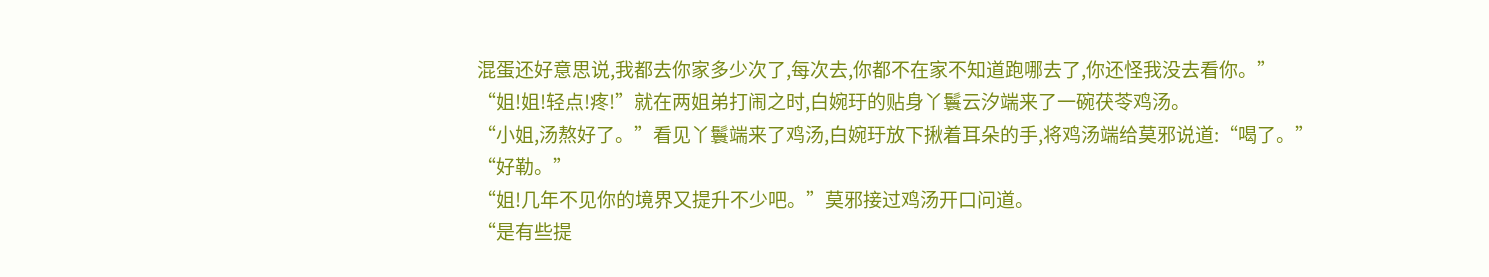混蛋还好意思说,我都去你家多少次了,每次去,你都不在家不知道跑哪去了,你还怪我没去看你。”
“姐!姐!轻点!疼!”就在两姐弟打闹之时,白婉玗的贴身丫鬟云汐端来了一碗茯苓鸡汤。
“小姐,汤熬好了。”看见丫鬟端来了鸡汤,白婉玗放下揪着耳朵的手,将鸡汤端给莫邪说道:“喝了。”
“好勒。”
“姐!几年不见你的境界又提升不少吧。”莫邪接过鸡汤开口问道。
“是有些提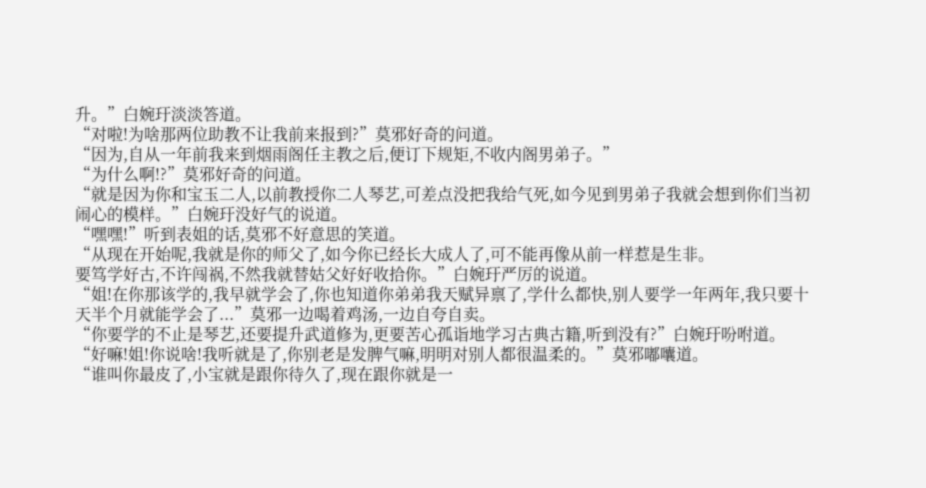升。”白婉玗淡淡答道。
“对啦!为啥那两位助教不让我前来报到?”莫邪好奇的问道。
“因为,自从一年前我来到烟雨阁任主教之后,便订下规矩,不收内阁男弟子。”
“为什么啊!?”莫邪好奇的问道。
“就是因为你和宝玉二人,以前教授你二人琴艺,可差点没把我给气死,如今见到男弟子我就会想到你们当初闹心的模样。”白婉玗没好气的说道。
“嘿嘿!”听到表姐的话,莫邪不好意思的笑道。
“从现在开始呢,我就是你的师父了,如今你已经长大成人了,可不能再像从前一样惹是生非。
要笃学好古,不许闯祸,不然我就替姑父好好收拾你。”白婉玗严厉的说道。
“姐!在你那该学的,我早就学会了,你也知道你弟弟我天赋异禀了,学什么都快,别人要学一年两年,我只要十天半个月就能学会了...”莫邪一边喝着鸡汤,一边自夸自卖。
“你要学的不止是琴艺,还要提升武道修为,更要苦心孤诣地学习古典古籍,听到没有?”白婉玗吩咐道。
“好嘛!姐!你说啥!我听就是了,你别老是发脾气嘛,明明对别人都很温柔的。”莫邪嘟囔道。
“谁叫你最皮了,小宝就是跟你待久了,现在跟你就是一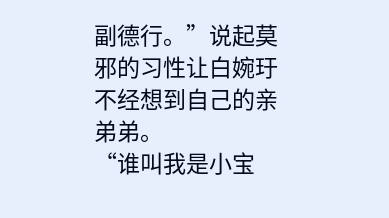副德行。”说起莫邪的习性让白婉玗不经想到自己的亲弟弟。
“谁叫我是小宝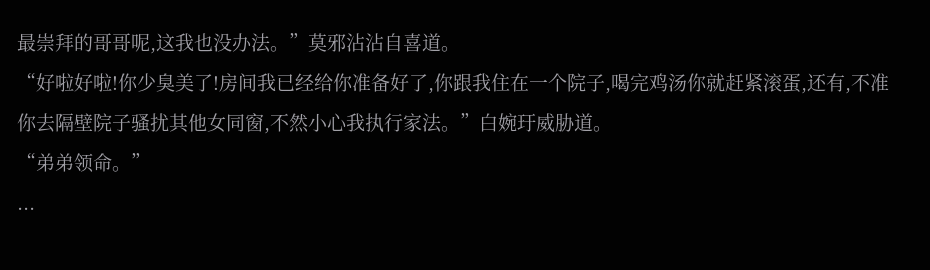最崇拜的哥哥呢,这我也没办法。”莫邪沾沾自喜道。
“好啦好啦!你少臭美了!房间我已经给你准备好了,你跟我住在一个院子,喝完鸡汤你就赶紧滚蛋,还有,不准你去隔壁院子骚扰其他女同窗,不然小心我执行家法。”白婉玗威胁道。
“弟弟领命。”
...